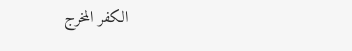الكفر المخرج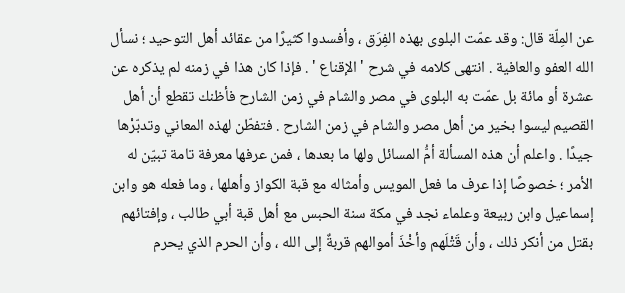عن المِلّة قال: وقد عمّت البلوى بهذه الفِرَق ، وأفسدوا كثيرًا من عقائد أهل التوحيد ؛ نسأل الله العفو والعافية . انتهى كلامه في شرح ' الإقناع ' . فإذا كان هذا في زمنه لم يذكره عن عشرة أو مائة بل عمّت به البلوى في مصر والشام في زمن الشارح فأظنك تقطع أن أهل القصيم ليسوا بخير من أهل مصر والشام في زمن الشارح . فتفطّن لهذه المعاني وتدبّرْها جيدًا . واعلم أن هذه المسألة أمُّ المسائل ولها ما بعدها ، فمن عرفها معرفة تامة تبيّن له الأمر ؛ خصوصًا إذا عرف ما فعل المويس وأمثاله مع قبة الكواز وأهلها ، وما فعله هو وابن إسماعيل وابن ربيعة وعلماء نجد في مكة سنة الحبس مع أهل قبة أبي طالب ، وإفتائهم بقتل من أنكر ذلك ، وأن قَتْلَهم وأخْذَ أموالهم قربةٌ إلى الله ، وأن الحرم الذي يحرم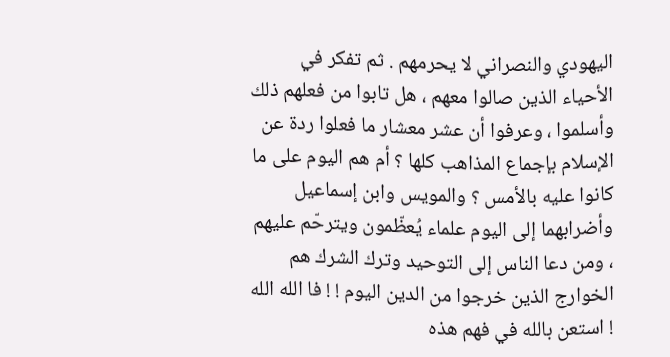اليهودي والنصراني لا يحرمهم . ثم تفكر في الأحياء الذين صالوا معهم ، هل تابوا من فعلهم ذلك وأسلموا ، وعرفوا أن عشر معشار ما فعلوا ردة عن الإسلام بإجماع المذاهب كلها ؟ أم هم اليوم على ما كانوا عليه بالأمس ؟ والمويس وابن إسماعيل وأضرابهما إلى اليوم علماء يُعظّمون ويترحّم عليهم ، ومن دعا الناس إلى التوحيد وترك الشرك هم الخوارج الذين خرجوا من الدين اليوم ! ! فا الله الله ! استعن بالله في فهم هذه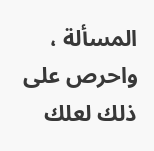المسألة ، واحرص على ذلك لعلك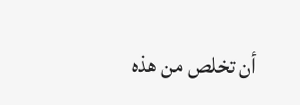أن تخلص من هذه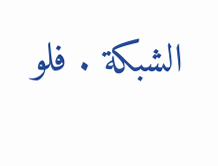الشبكة . فلو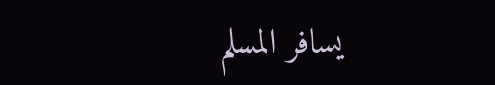يسافر المسلم